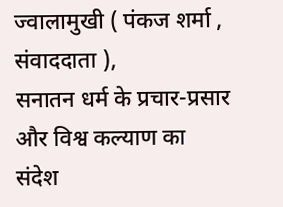ज्वालामुखी ( पंकज शर्मा , संवाददाता ),
सनातन धर्म के प्रचार-प्रसार और विश्व कल्याण का संदेश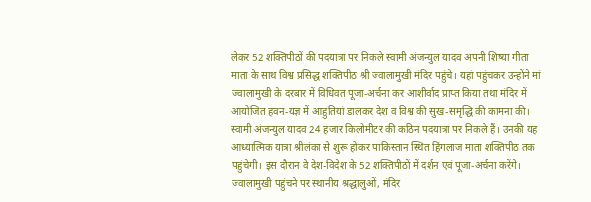लेकर 52 शक्तिपीठों की पदयात्रा पर निकले स्वामी अंजन्युल यादव अपनी शिष्या गीता माता के साथ विश्व प्रसिद्ध शक्तिपीठ श्री ज्वालामुखी मंदिर पहुंचे। यहां पहुंचकर उन्होंने मां ज्वालामुखी के दरबार में विधिवत पूजा-अर्चना कर आशीर्वाद प्राप्त किया तथा मंदिर में आयोजित हवन-यज्ञ में आहुतियां डालकर देश व विश्व की सुख-समृद्धि की कामना की।
स्वामी अंजन्युल यादव 24 हजार किलोमीटर की कठिन पदयात्रा पर निकले हैं। उनकी यह आध्यात्मिक यात्रा श्रीलंका से शुरू होकर पाकिस्तान स्थित हिंगलाज माता शक्तिपीठ तक पहुंचेगी। इस दौरान वे देश-विदेश के 52 शक्तिपीठों में दर्शन एवं पूजा-अर्चना करेंगे।
ज्वालामुखी पहुंचने पर स्थानीय श्रद्धालुओं, मंदिर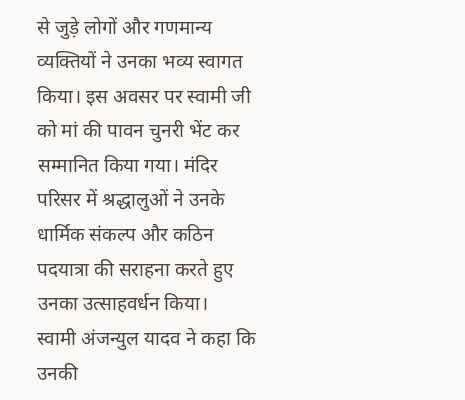से जुड़े लोगों और गणमान्य व्यक्तियों ने उनका भव्य स्वागत किया। इस अवसर पर स्वामी जी को मां की पावन चुनरी भेंट कर सम्मानित किया गया। मंदिर परिसर में श्रद्धालुओं ने उनके धार्मिक संकल्प और कठिन पदयात्रा की सराहना करते हुए उनका उत्साहवर्धन किया।
स्वामी अंजन्युल यादव ने कहा कि उनकी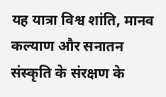यह यात्रा विश्व शांति, मानव कल्याण और सनातन संस्कृति के संरक्षण के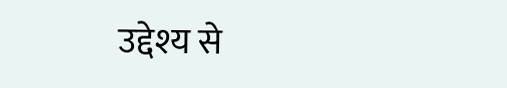उद्देश्य से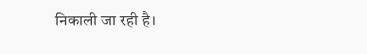निकाली जा रही है।